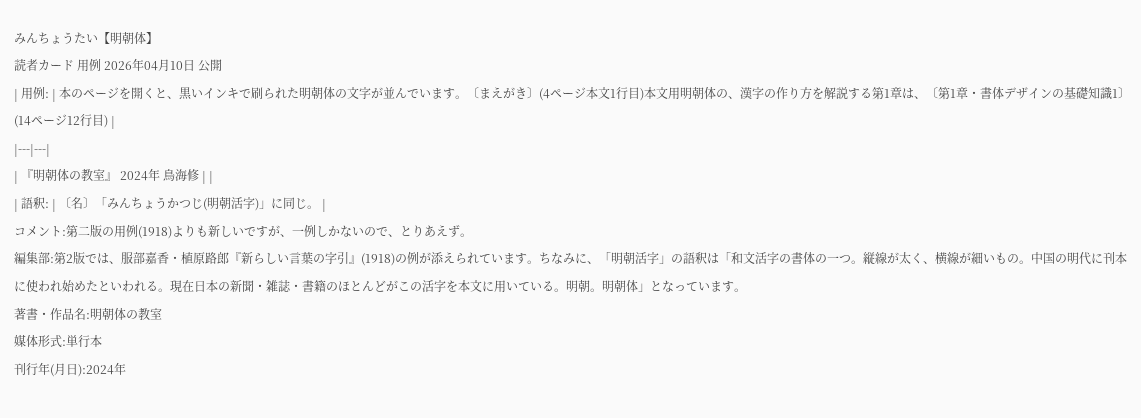みんちょうたい【明朝体】
読者カード 用例 2026年04月10日 公開
| 用例: | 本のページを開くと、黒いインキで刷られた明朝体の文字が並んでいます。〔まえがき〕(4ページ本文1行目)本文用明朝体の、漢字の作り方を解説する第1章は、〔第1章・書体デザインの基礎知識1〕 (14ページ12行目) |
|---|---|
| 『明朝体の教室』 2024年 鳥海修 | |
| 語釈: | 〔名〕「みんちょうかつじ(明朝活字)」に同じ。 |
コメント:第二版の用例(1918)よりも新しいですが、一例しかないので、とりあえず。
編集部:第2版では、服部嘉香・植原路郎『新らしい言葉の字引』(1918)の例が添えられています。ちなみに、「明朝活字」の語釈は「和文活字の書体の一つ。縦線が太く、横線が細いもの。中国の明代に刊本に使われ始めたといわれる。現在日本の新聞・雑誌・書籍のほとんどがこの活字を本文に用いている。明朝。明朝体」となっています。
著書・作品名:明朝体の教室
媒体形式:単行本
刊行年(月日):2024年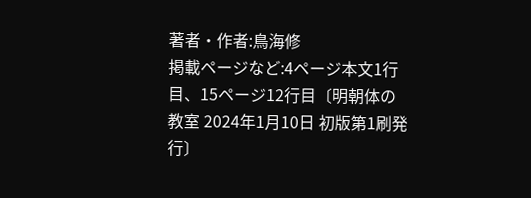著者・作者:鳥海修
掲載ページなど:4ページ本文1行目、15ページ12行目〔明朝体の教室 2024年1月10日 初版第1刷発行〕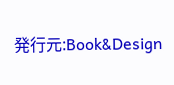発行元:Book&Design